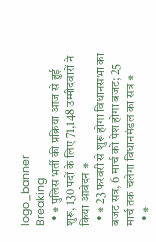logo_banner
Breaking
  • ⁕ पुलिस भर्ती की प्रक्रिया आज से हुई शुरू, 130 पदों के लिए 71,148 उम्मीदवारों ने किया आवेदन ⁕
  • ⁕ 23 फरवरी से शुरू होगा विधानसभा का बजट सत्र, 6 मार्च को पेश होगा बजट; 25 मार्च तक चलेगा विधानमंडल का सत्र ⁕
  • ⁕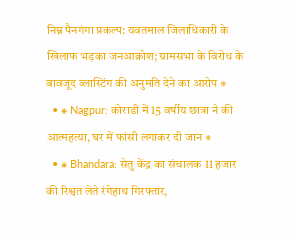निम्न पैनगंगा प्रकल्प: यवतमाल जिलाधिकारी के खिलाफ भड़का जनआक्रोश; ग्रामसभा के विरोध के बावजूद ब्लास्टिंग की अनुमति देने का आरोप ⁕
  • ⁕ Nagpur: कोराडी में 15 वर्षीय छात्रा ने की आत्महत्या, घर में फांसी लगाकर दी जान ⁕
  • ⁕ Bhandara: सेतु केंद्र का संचालक 11 हजार की रिश्वत लेते रंगेहाथ गिरफ्तार,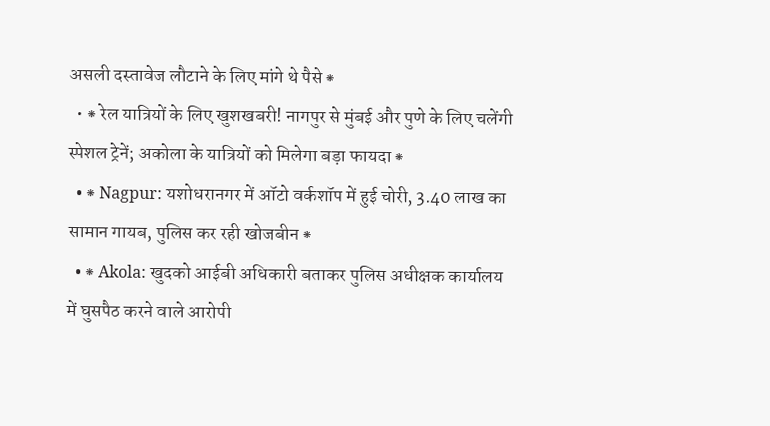असली दस्तावेज लौटाने के लिए मांगे थे पैसे ⁕
  • ⁕ रेल यात्रियों के लिए खुशखबरी! नागपुर से मुंबई और पुणे के लिए चलेंगी स्पेशल ट्रेनें; अकोला के यात्रियों को मिलेगा बड़ा फायदा ⁕
  • ⁕ Nagpur: यशोधरानगर में ऑटो वर्कशॉप में हुई चोरी, 3.40 लाख का सामान गायब, पुलिस कर रही खोजबीन ⁕
  • ⁕ Akola: खुदको आईबी अधिकारी बताकर पुलिस अधीक्षक कार्यालय में घुसपैठ करने वाले आरोपी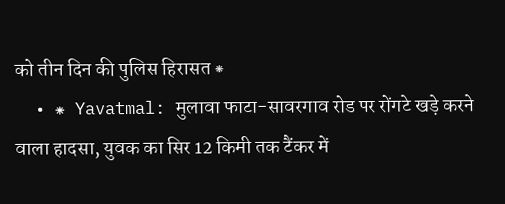को तीन दिन की पुलिस हिरासत ⁕
  • ⁕ Yavatmal: मुलावा फाटा-सावरगाव रोड पर रोंगटे खड़े करने वाला हादसा, युवक का सिर 12 किमी तक टैंकर में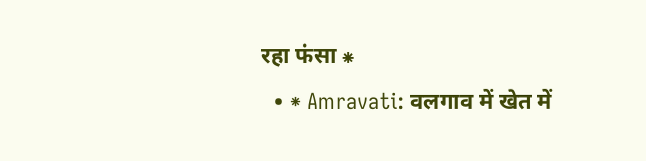रहा फंसा ⁕
  • ⁕ Amravati: वलगाव में खेत में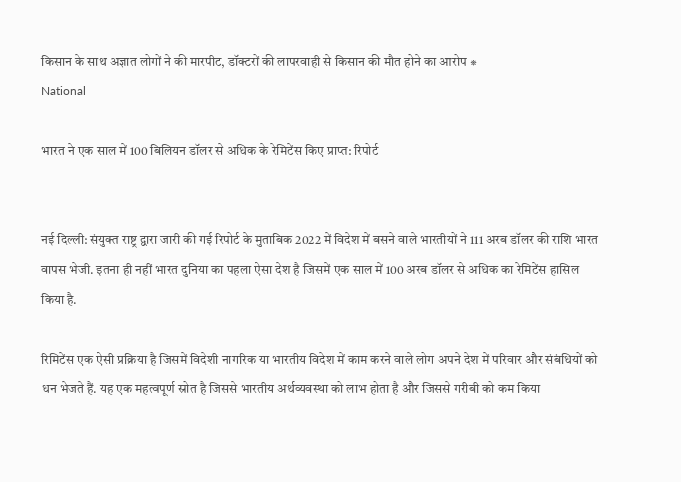किसान के साथ अज्ञात लोगों ने की मारपीट, डॉक्टरों की लापरवाही से किसान की मौत होने का आरोप ⁕
National

भारत ने एक साल में 100 बिलियन डॉलर से अधिक के रेमिटेंस किए प्राप्त: रिपोर्ट


नई दिल्ली: संयुक्त राष्ट्र द्वारा जारी की गई रिपोर्ट के मुताबिक 2022 में विदेश में बसने वाले भारतीयों ने 111 अरब डॉलर की राशि भारत वापस भेजी. इतना ही नहीं भारत दुनिया का पहला ऐसा देश है जिसमें एक साल में 100 अरब डॉलर से अधिक का रेमिटेंस हासिल किया है.

रिमिटेंस एक ऐसी प्रक्रिया है जिसमें विदेशी नागरिक या भारतीय विदेश में काम करने वाले लोग अपने देश में परिवार और संबंधियों को धन भेजते हैं. यह एक महत्वपूर्ण स्रोत है जिससे भारतीय अर्थव्यवस्था को लाभ होता है और जिससे गरीबी को कम किया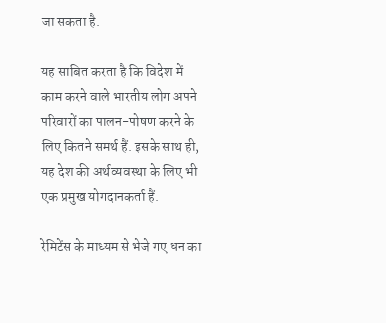जा सकता है.

यह साबित करता है कि विदेश में काम करने वाले भारतीय लोग अपने परिवारों का पालन-पोषण करने के लिए कितने समर्थ हैं. इसके साथ ही, यह देश की अर्थव्यवस्था के लिए भी एक प्रमुख योगदानकर्ता हैं.

रेमिटेंस के माध्यम से भेजे गए धन का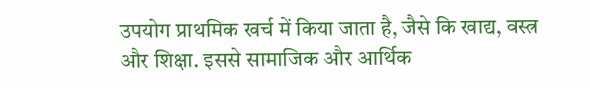उपयोग प्राथमिक खर्च में किया जाता है, जैसे कि खाद्य, वस्त्र और शिक्षा. इससे सामाजिक और आर्थिक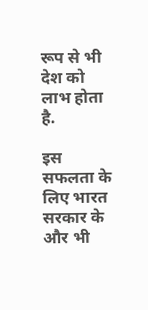रूप से भी देश को लाभ होता है.

इस सफलता के लिए भारत सरकार के और भी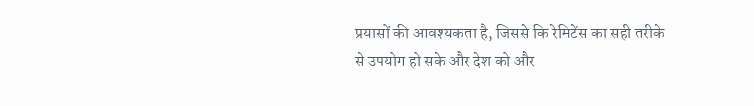प्रयासों की आवश्यकता है, जिससे कि रेमिटेंस का सही तरीके से उपयोग हो सके और देश को और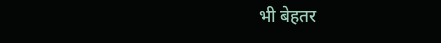भी बेहतर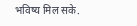भविष्य मिल सके.